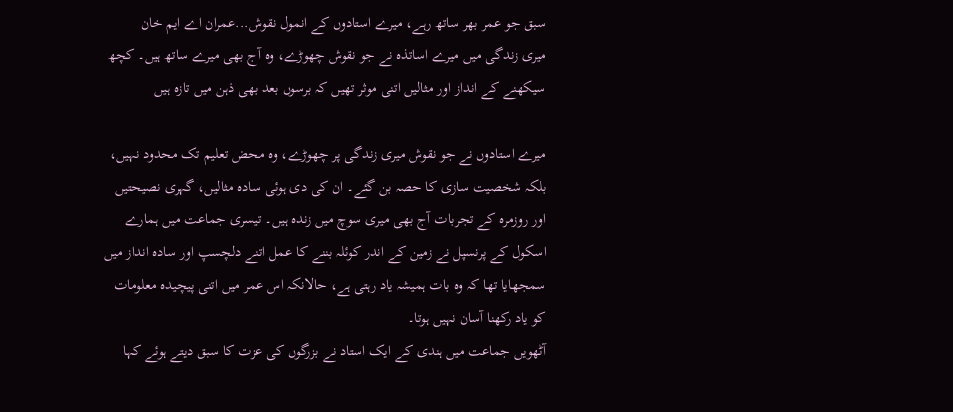سبق جو عمر بھر ساتھ رہے، میرے استادوں کے انمول نقوش...عمران اے ایم خان
میری زندگی میں میرے اساتذہ نے جو نقوش چھوڑے، وہ آج بھی میرے ساتھ ہیں۔ کچھ سیکھنے کے انداز اور مثالیں اتنی موثر تھیں کہ برسوں بعد بھی ذہن میں تازہ ہیں

میرے استادوں نے جو نقوش میری زندگی پر چھوڑے، وہ محض تعلیم تک محدود نہیں، بلکہ شخصیت سازی کا حصہ بن گئے۔ ان کی دی ہوئی سادہ مثالیں، گہری نصیحتیں اور روزمرہ کے تجربات آج بھی میری سوچ میں زندہ ہیں۔ تیسری جماعت میں ہمارے اسکول کے پرنسپل نے زمین کے اندر کوئلہ بننے کا عمل اتنے دلچسپ اور سادہ انداز میں سمجھایا تھا کہ وہ بات ہمیشہ یاد رہتی ہے، حالانکہ اس عمر میں اتنی پیچیدہ معلومات کو یاد رکھنا آسان نہیں ہوتا۔
آٹھویں جماعت میں ہندی کے ایک استاد نے بزرگوں کی عزت کا سبق دیتے ہوئے کہا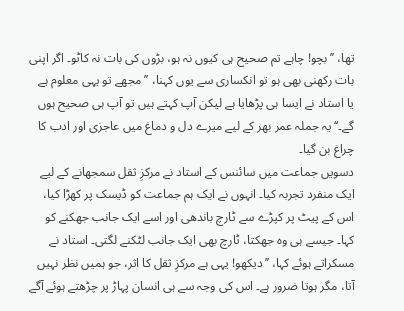تھا، ’’بچو! چاہے تم صحیح ہی کیوں نہ ہو، بڑوں کی بات نہ کاٹو۔ اگر اپنی بات رکھنی بھی ہو تو انکساری سے یوں کہنا، ’’مجھے تو یہی معلوم ہے یا استاد نے ایسا ہی پڑھایا ہے لیکن آپ کہتے ہیں تو آپ ہی صحیح ہوں گے۔‘‘ یہ جملہ عمر بھر کے لیے میرے دل و دماغ میں عاجزی اور ادب کا چراغ بن گیا۔
دسویں جماعت میں سائنس کے استاد نے مرکزِ ثقل سمجھانے کے لیے ایک منفرد تجربہ کیا۔ انہوں نے ایک ہم جماعت کو ڈیسک پر کھڑا کیا، اس کے پیٹ پر کپڑے سے ٹارچ باندھی اور اسے ایک جانب جھکنے کو کہا۔ جیسے ہی وہ جھکتا، ٹارچ بھی ایک جانب لٹکنے لگتی۔ استاد نے مسکراتے ہوئے کہا، ’’دیکھو! یہی ہے مرکزِ ثقل کا اثر، جو ہمیں نظر نہیں آتا، مگر ہوتا ضرور ہے۔ اس کی وجہ سے ہی انسان پہاڑ پر چڑھتے ہوئے آگے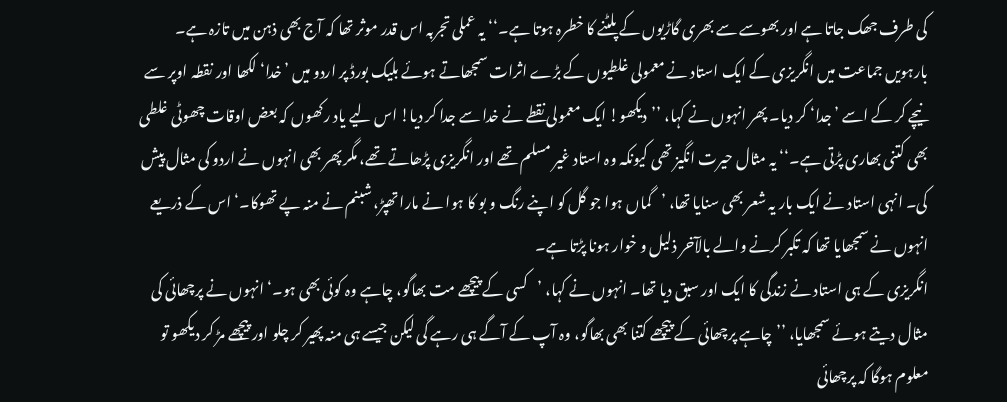کی طرف جھک جاتا ہے اور بھوسے سے بھری گاڑیوں کے پلٹنے کا خطرہ ہوتا ہے۔‘‘ یہ عملی تجربہ اس قدر موثر تھا کہ آج بھی ذہن میں تازہ ہے۔
بارہویں جماعت میں انگریزی کے ایک استاد نے معمولی غلطیوں کے بڑے اثرات سمجھاتے ہوئے بلیک بورڈ پر اردو میں ’خدا‘ لکھا اور نقطہ اوپر سے نیچے کر کے اسے ’جدا‘ کر دیا۔ پھر انہوں نے کہا، ’’دیکھو! ایک معمولی نقطے نے خدا سے جدا کر دیا! اس لیے یاد رکھوں کہ بعض اوقات چھوٹی غلطی بھی کتنی بھاری پڑتی ہے۔‘‘ یہ مثال حیرت انگیز تھی کیونکہ وہ استاد غیر مسلم تھے اور انگریزی پڑھاتے تھے، مگر پھر بھی انہوں نے اردو کی مثال پیش کی۔ انہی استاد نے ایک بار یہ شعر بھی سنایا تھا، ’گماں ہوا جو گل کو اپنے رنگ و بو کا ہوا نے مارا تھپڑ، شبنم نے منہ پے تھوکا۔‘ اس کے ذریعے انہوں نے سمجھایا تھا کہ تکبر کرنے والے بالآخر ذلیل و خوار ہونا پڑتا ہے۔
انگریزی کے ہی استاد نے زندگی کا ایک اور سبق دیا تھا۔ انہوں نے کہا، ’کسی کے پیچھے مت بھاگو، چاہے وہ کوئی بھی ہو۔‘ انہوں نے پرچھائی کی مثال دیتے ہوئے سمجھایا، ’’چاہے پرچھائی کے پیچھے کتنا بھی بھاگو، وہ آپ کے آگے ہی رہے گی لیکن جیسے ہی منہ پھیر کر چلو اور پیچھے مڑ کر دیکھو تو معلوم ہوگا کہ پرچھائی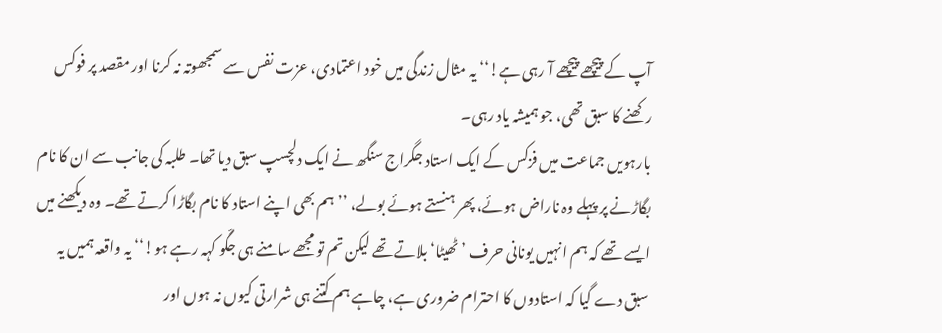آپ کے پیچھے پیچھے آ رہی ہے!‘‘ یہ مثال زندگی میں خود اعتمادی، عزت نفس سے سمجھوتہ نہ کرنا اور مقصد پر فوکس رکھنے کا سبق تھی، جو ہمیشہ یاد رہی۔
بارہویں جماعت میں فزکس کے ایک استاد جگراج سنگھ نے ایک دلچسپ سبق دیا تھا۔ طلبہ کی جانب سے ان کا نام بگاڑنے پر پہلے وہ ناراض ہوئے، پھر ہنستے ہوئے بولے، ’’ہم بھی اپنے استاد کا نام بگاڑا کرتے تھے۔ وہ دیکھنے میں ایسے تھے کہ ہم انہیں یونانی حرف ’ٹھیٹا‘ بلاتے تھے لیکن تم تو مجھے سامنے ہی جگّو کہہ رہے ہو!‘‘ یہ واقعہ ہمیں یہ سبق دے گیا کہ استادوں کا احترام ضروری ہے، چاہے ہم کتنے ہی شرارتی کیوں نہ ہوں اور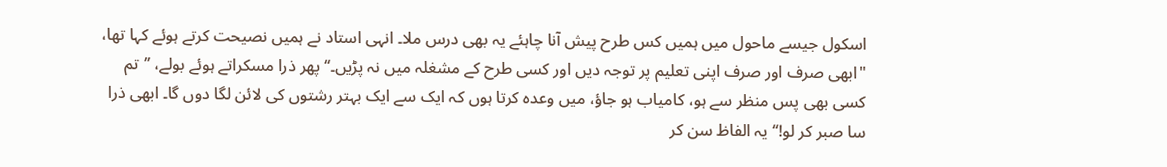اسکول جیسے ماحول میں ہمیں کس طرح پیش آنا چاہئے یہ بھی درس ملا۔ انہی استاد نے ہمیں نصیحت کرتے ہوئے کہا تھا، "ابھی صرف اور صرف اپنی تعلیم پر توجہ دیں اور کسی طرح کے مشغلہ میں نہ پڑیں۔‘‘ پھر ذرا مسکراتے ہوئے بولے، ’’تم کسی بھی پس منظر سے ہو، کامیاب ہو جاؤ، میں وعدہ کرتا ہوں کہ ایک سے ایک بہتر رشتوں کی لائن لگا دوں گا۔ ابھی ذرا سا صبر کر لو!‘‘ یہ الفاظ سن کر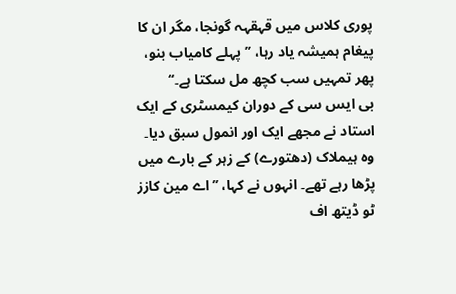پوری کلاس میں قہقہہ گونجا، مگر ان کا پیغام ہمیشہ یاد رہا، ’’پہلے کامیاب بنو، پھر تمہیں سب کچھ مل سکتا ہے۔‘‘
بی ایس سی کے دوران کیمسٹری کے ایک استاد نے مجھے ایک اور انمول سبق دیا۔ وہ ہیملاک (دھتورے) کے زہر کے بارے میں پڑھا رہے تھے۔ انہوں نے کہا، ’’اے مین کازز ٹو ڈیتھ اف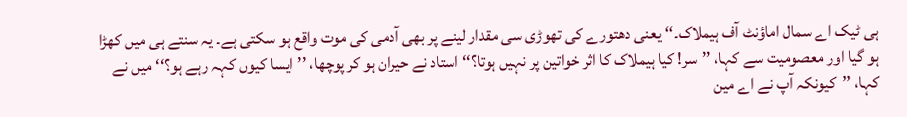ہی ٹیک اے سمال اماؤنٹ آف ہیملاک۔‘‘ یعنی دھتورے کی تھوڑی سی مقدار لینے پر بھی آدمی کی موت واقع ہو سکتی ہے۔ یہ سنتے ہی میں کھڑا ہو گیا اور معصومیت سے کہا، ’’سر! کیا ہیملاک کا اثر خواتین پر نہیں ہوتا؟‘‘ استاد نے حیران ہو کر پوچھا، ’’ایسا کیوں کہہ رہے ہو؟‘‘ میں نے کہا، ’’کیونکہ آپ نے اے مین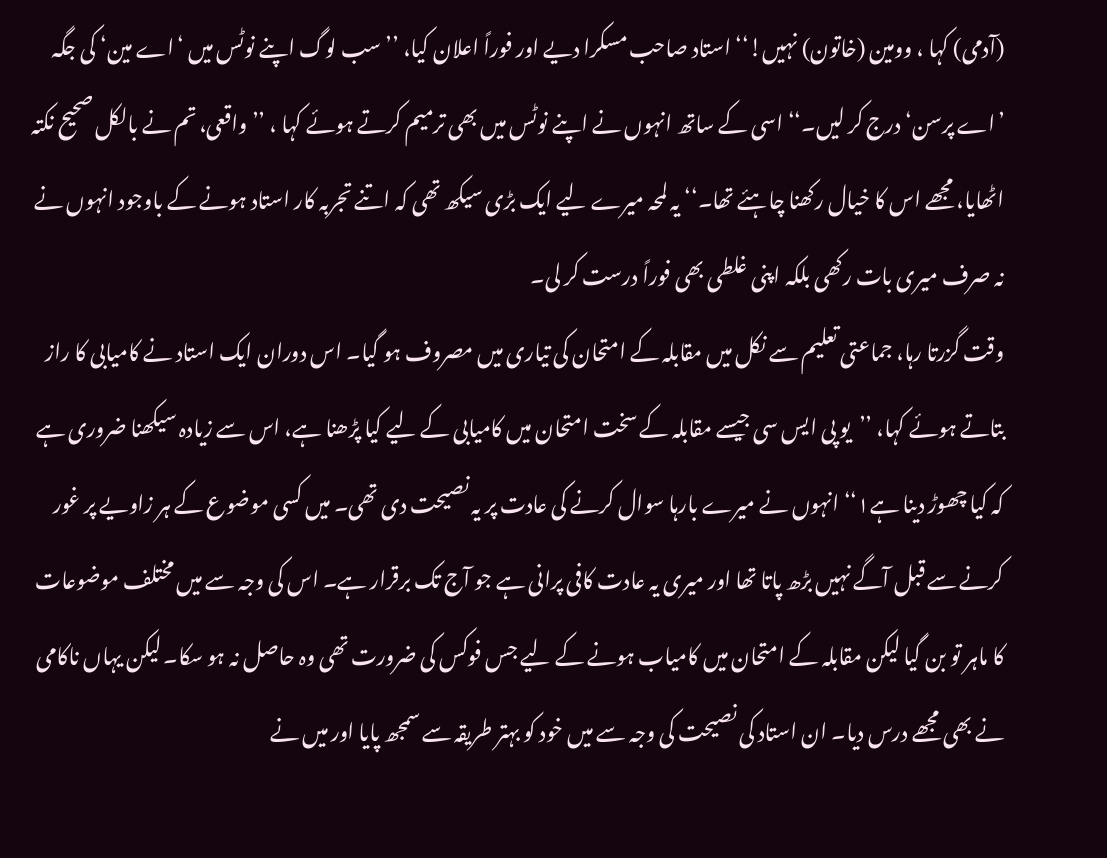(آدمی) کہا ، وومین (خاتون) نہیں!‘‘ استاد صاحب مسکرا دیے اور فوراً اعلان کیا، ’’سب لوگ اپنے نوٹس میں ‘اے مین‘ کی جگہ ’اے پرسن‘ درج کر لیں۔‘‘ اسی کے ساتھ انہوں نے اپنے نوٹس میں بھی ترمیم کرتے ہوئے کہا ، ’’واقعی، تم نے بالکل صحیح نکتہ اٹھایا، مجھے اس کا خیال رکھنا چاہئے تھا۔‘‘ یہ لمحہ میرے لیے ایک بڑی سیکھ تھی کہ اتنے تجربہ کار استاد ہونے کے باوجود انہوں نے نہ صرف میری بات رکھی بلکہ اپنی غلطی بھی فوراً درست کر لی۔
وقت گزرتا رہا، جماعتی تعلیم سے نکل میں مقابلہ کے امتحان کی تیاری میں مصروف ہو گیا۔ اس دوران ایک استاد نے کامیابی کا راز بتاتے ہوئے کہا، ’’یو پی ایس سی جیسے مقابلہ کے سخت امتحان میں کامیابی کے لیے کیا پڑھنا ہے، اس سے زیادہ سیکھنا ضروری ہے کہ کیا چھوڑ دینا ہے۱‘‘ انہوں نے میرے بارہا سوال کرنے کی عادت پر یہ نصیحت دی تھی۔ میں کسی موضوع کے ہر زاویے پر غور کرنے سے قبل آگے نہیں بڑھ پاتا تھا اور میری یہ عادت کافی پرانی ہے جو آج تک برقرار ہے۔ اس کی وجہ سے میں مختلف موضوعات کا ماہر تو بن گیا لیکن مقابلہ کے امتحان میں کامیاب ہونے کے لیے جس فوکس کی ضرورت تھی وہ حاصل نہ ہو سکا۔ لیکن یہاں ناکامی نے بھی مجھے درس دیا۔ ان استاد کی نصیحت کی وجہ سے میں خود کو بہتر طریقہ سے سمجھ پایا اور میں نے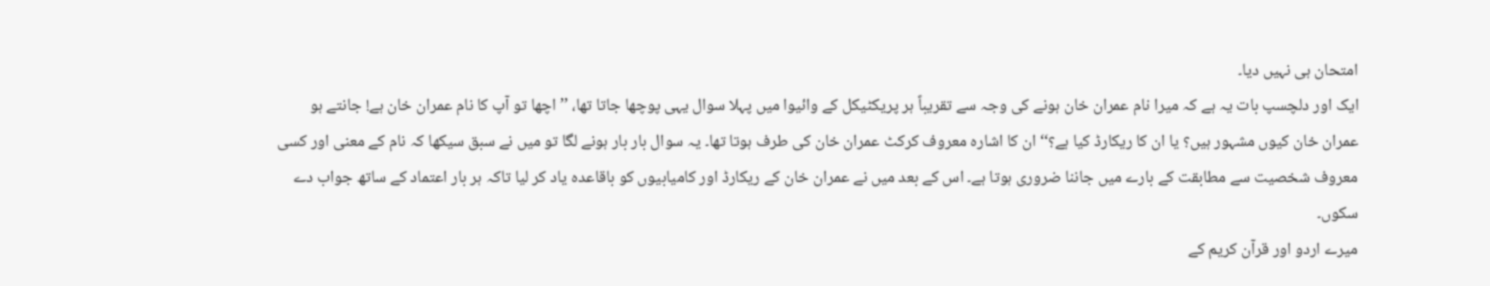امتحان ہی نہیں دیا۔
ایک اور دلچسپ بات یہ ہے کہ میرا نام عمران خان ہونے کی وجہ سے تقریباً ہر پریکٹیکل کے وائیوا میں پہلا سوال یہی پوچھا جاتا تھا، ’’اچھا تو آپ کا نام عمران خان ہے! جانتے ہو عمران خان کیوں مشہور ہیں؟ یا ان کا ریکارڈ کیا ہے؟‘‘ ان کا اشارہ معروف کرکٹ عمران خان کی طرف ہوتا تھا۔ یہ سوال بار بار ہونے لگا تو میں نے سبق سیکھا کہ نام کے معنی اور کسی معروف شخصیت سے مطابقت کے بارے میں جاننا ضروری ہوتا ہے۔ اس کے بعد میں نے عمران خان کے ریکارڈ اور کامیابیوں کو باقاعدہ یاد کر لیا تاکہ ہر بار اعتماد کے ساتھ جواب دے سکوں۔
میرے اردو اور قرآن کریم کے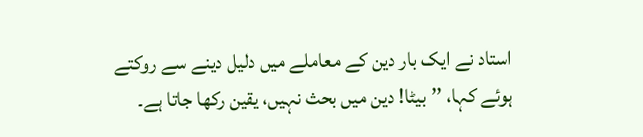استاد نے ایک بار دین کے معاملے میں دلیل دینے سے روکتے ہوئے کہا، ’’بیٹا! دین میں بحث نہیں، یقین رکھا جاتا ہے۔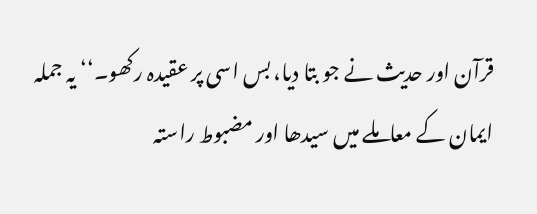قرآن اور حدیث نے جو بتا دیا، بس اسی پر عقیدہ رکھو۔‘‘ یہ جملہ ایمان کے معاملے میں سیدھا اور مضبوط راستہ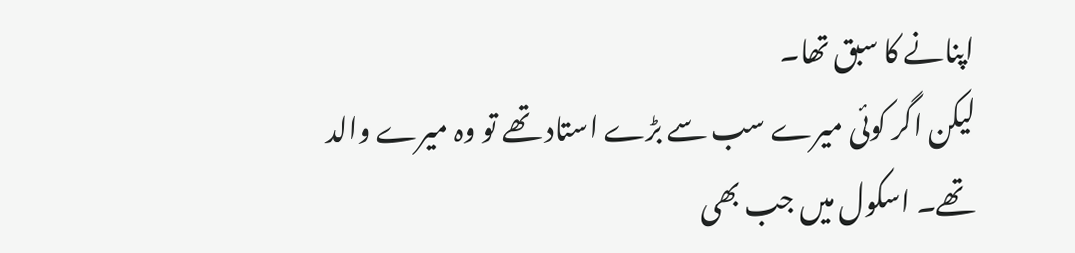اپنانے کا سبق تھا۔
لیکن اگر کوئی میرے سب سے بڑے استاد تھے تو وہ میرے والد تھے۔ اسکول میں جب بھی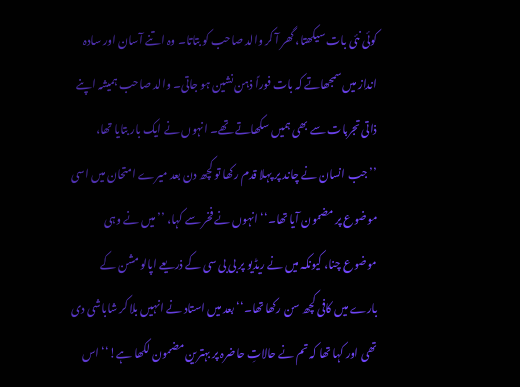کوئی نئی بات سیکھتا، گھر آ کر والد صاحب کو بتاتا۔ وہ اتنے آسان اور سادہ انداز میں سمجھاتے کہ بات فوراً ذہن نشین ہو جاتی۔ والد صاحب ہمیشہ اپنے ذاتی تجربات سے بھی ہمیں سکھاتے تھے۔ انہوں نے ایک بار بتایا تھا، ’’جب انسان نے چاند پر پہلا قدم رکھا تو کچھ دن بعد میرے امتحان میں اسی موضوع پر مضمون آیا تھا۔‘‘ انہوں نے فخر سے کہا، ’’میں نے وہی موضوع چنا، کیونکہ میں نے ریڈیو پر بی بی سی کے ذریعے اپالو مشن کے بارے میں کافی کچھ سن رکھا تھا۔‘‘ بعد میں استاد نے انہیں بلا کر شاباشی دی تھی اور کہا تھا کہ تم نے حالاتِ حاضرہ پر بہترین مضمون لکھا ہے!‘‘ اس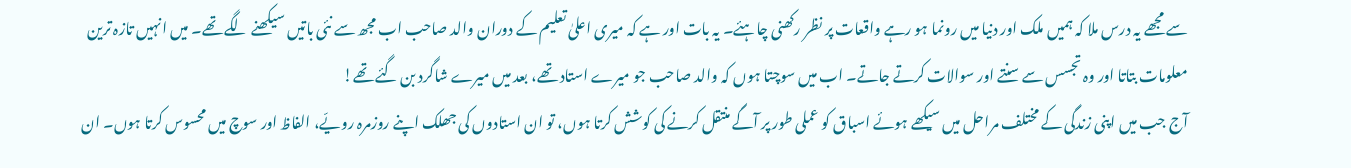سے مجھے یہ درس ملا کہ ہمیں ملک اور دنیا میں رونما ہو رہے واقعات پر نظر رکھنی چاہئے۔ یہ بات اور ہے کہ میری اعلیٰ تعلیم کے دوران والد صاحب اب مجھ سے نئی باتیں سیکھنے لگے تھے۔ میں انہیں تازہ ترین معلومات بتاتا اور وہ تجسس سے سنتے اور سوالات کرتے جاتے۔ اب میں سوچتا ہوں کہ والد صاحب جو میرے استاد تھے، بعد میں میرے شاگرد بن گئے تھے!
آج جب میں اپنی زندگی کے مختلف مراحل میں سیکھے ہوئے اسباق کو عملی طور پر آگے منتقل کرنے کی کوشش کرتا ہوں، تو ان استادوں کی جھلک اپنے روزمرہ رویّے، الفاظ اور سوچ میں محسوس کرتا ہوں۔ ان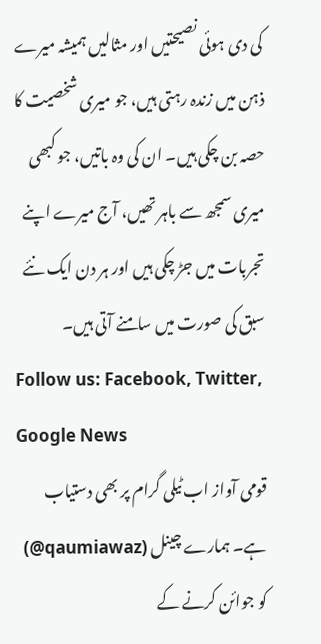کی دی ہوئی نصیحتیں اور مثالیں ہمیشہ میرے ذہن میں زندہ رہتی ہیں، جو میری شخصیت کا حصہ بن چکی ہیں۔ ان کی وہ باتیں، جو کبھی میری سمجھ سے باہر تھیں، آج میرے اپنے تجربات میں جڑ چکی ہیں اور ہر دن ایک نئے سبق کی صورت میں سامنے آتی ہیں۔
Follow us: Facebook, Twitter, Google News
قومی آواز اب ٹیلی گرام پر بھی دستیاب ہے۔ ہمارے چینل (qaumiawaz@) کو جوائن کرنے کے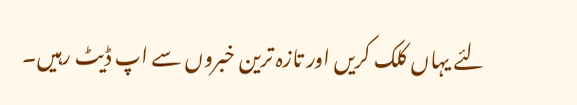لئے یہاں کلک کریں اور تازہ ترین خبروں سے اپ ڈیٹ رہیں۔